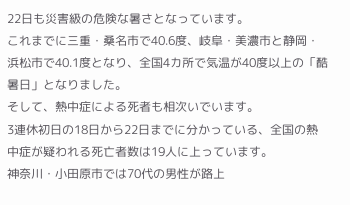22日も災害級の危険な暑さとなっています。
これまでに三重・桑名市で40.6度、岐阜・美濃市と静岡・浜松市で40.1度となり、全国4カ所で気温が40度以上の「酷暑日」となりました。
そして、熱中症による死者も相次いでいます。
3連休初日の18日から22日までに分かっている、全国の熱中症が疑われる死亡者数は19人に上っています。
神奈川・小田原市では70代の男性が路上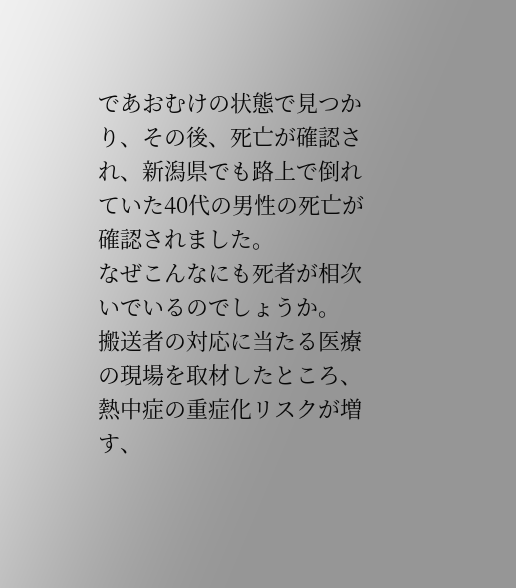であおむけの状態で見つかり、その後、死亡が確認され、新潟県でも路上で倒れていた40代の男性の死亡が確認されました。
なぜこんなにも死者が相次いでいるのでしょうか。
搬送者の対応に当たる医療の現場を取材したところ、熱中症の重症化リスクが増す、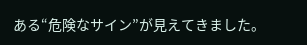ある“危険なサイン”が見えてきました。